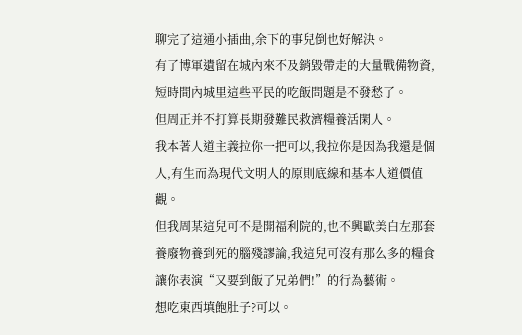聊完了這通小插曲,余下的事兒倒也好解決。
有了博軍遺留在城內來不及銷毀帶走的大量戰備物資,短時間內城里這些平民的吃飯問題是不發愁了。
但周正并不打算長期發難民救濟糧養活閑人。
我本著人道主義拉你一把可以,我拉你是因為我還是個人,有生而為現代文明人的原則底線和基本人道價值觀。
但我周某這兒可不是開福利院的,也不興歐美白左那套養廢物養到死的腦殘謬論,我這兒可沒有那么多的糧食讓你表演“又要到飯了兄弟們!”的行為藝術。
想吃東西填飽肚子?可以。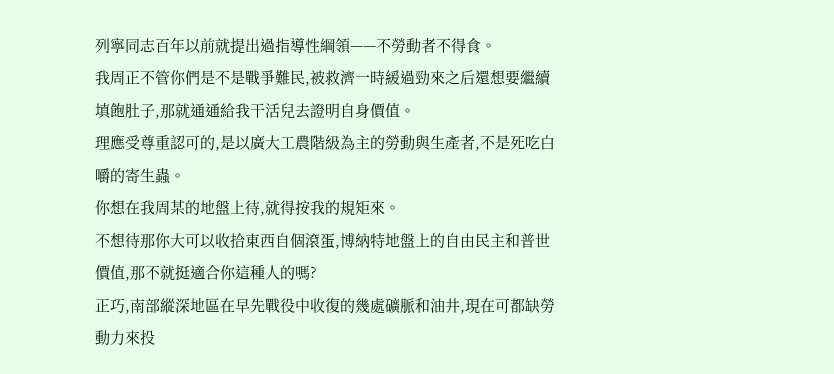列寧同志百年以前就提出過指導性綱領——不勞動者不得食。
我周正不管你們是不是戰爭難民,被救濟一時緩過勁來之后還想要繼續填飽肚子,那就通通給我干活兒去證明自身價值。
理應受尊重認可的,是以廣大工農階級為主的勞動與生產者,不是死吃白嚼的寄生蟲。
你想在我周某的地盤上待,就得按我的規矩來。
不想待那你大可以收拾東西自個滾蛋,博納特地盤上的自由民主和普世價值,那不就挺適合你這種人的嗎?
正巧,南部縱深地區在早先戰役中收復的幾處礦脈和油井,現在可都缺勞動力來投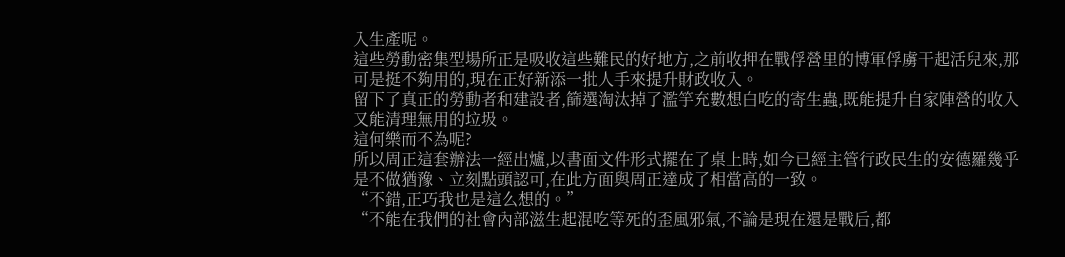入生產呢。
這些勞動密集型場所正是吸收這些難民的好地方,之前收押在戰俘營里的博軍俘虜干起活兒來,那可是挺不夠用的,現在正好新添一批人手來提升財政收入。
留下了真正的勞動者和建設者,篩選淘汰掉了濫竽充數想白吃的寄生蟲,既能提升自家陣營的收入又能清理無用的垃圾。
這何樂而不為呢?
所以周正這套辦法一經出爐,以書面文件形式擺在了桌上時,如今已經主管行政民生的安德羅幾乎是不做猶豫、立刻點頭認可,在此方面與周正達成了相當高的一致。
“不錯,正巧我也是這么想的。”
“不能在我們的社會內部滋生起混吃等死的歪風邪氣,不論是現在還是戰后,都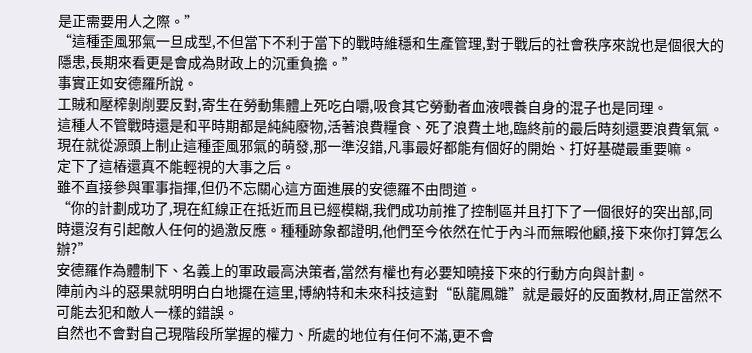是正需要用人之際。”
“這種歪風邪氣一旦成型,不但當下不利于當下的戰時維穩和生產管理,對于戰后的社會秩序來說也是個很大的隱患,長期來看更是會成為財政上的沉重負擔。”
事實正如安德羅所說。
工賊和壓榨剝削要反對,寄生在勞動集體上死吃白嚼,吸食其它勞動者血液喂養自身的混子也是同理。
這種人不管戰時還是和平時期都是純純廢物,活著浪費糧食、死了浪費土地,臨終前的最后時刻還要浪費氧氣。
現在就從源頭上制止這種歪風邪氣的萌發,那一準沒錯,凡事最好都能有個好的開始、打好基礎最重要嘛。
定下了這樁還真不能輕視的大事之后。
雖不直接參與軍事指揮,但仍不忘關心這方面進展的安德羅不由問道。
“你的計劃成功了,現在紅線正在抵近而且已經模糊,我們成功前推了控制區并且打下了一個很好的突出部,同時還沒有引起敵人任何的過激反應。種種跡象都證明,他們至今依然在忙于內斗而無暇他顧,接下來你打算怎么辦?”
安德羅作為體制下、名義上的軍政最高決策者,當然有權也有必要知曉接下來的行動方向與計劃。
陣前內斗的惡果就明明白白地擺在這里,博納特和未來科技這對“臥龍鳳雛”就是最好的反面教材,周正當然不可能去犯和敵人一樣的錯誤。
自然也不會對自己現階段所掌握的權力、所處的地位有任何不滿,更不會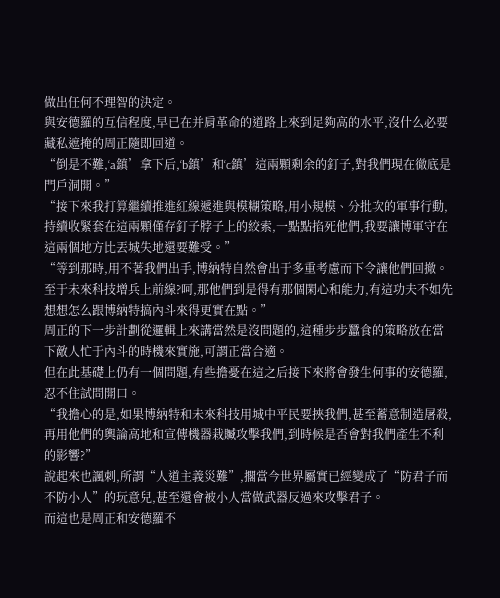做出任何不理智的決定。
與安德羅的互信程度,早已在并肩革命的道路上來到足夠高的水平,沒什么必要藏私遮掩的周正隨即回道。
“倒是不難,‘a鎮’拿下后,‘b鎮’和‘c鎮’這兩顆剩余的釘子,對我們現在徹底是門戶洞開。”
“接下來我打算繼續推進紅線遞進與模糊策略,用小規模、分批次的軍事行動,持續收緊套在這兩顆僅存釘子脖子上的絞索,一點點掐死他們,我要讓博軍守在這兩個地方比丟城失地還要難受。”
“等到那時,用不著我們出手,博納特自然會出于多重考慮而下令讓他們回撤。至于未來科技增兵上前線?呵,那他們到是得有那個閑心和能力,有這功夫不如先想想怎么跟博納特搞內斗來得更實在點。”
周正的下一步計劃從邏輯上來講當然是沒問題的,這種步步蠶食的策略放在當下敵人忙于內斗的時機來實施,可謂正當合適。
但在此基礎上仍有一個問題,有些擔憂在這之后接下來將會發生何事的安德羅,忍不住試問開口。
“我擔心的是,如果博納特和未來科技用城中平民要挾我們,甚至蓄意制造屠殺,再用他們的輿論高地和宣傳機器栽贓攻擊我們,到時候是否會對我們產生不利的影響?”
說起來也諷刺,所謂“人道主義災難”,擱當今世界屬實已經變成了“防君子而不防小人”的玩意兒,甚至還會被小人當做武器反過來攻擊君子。
而這也是周正和安德羅不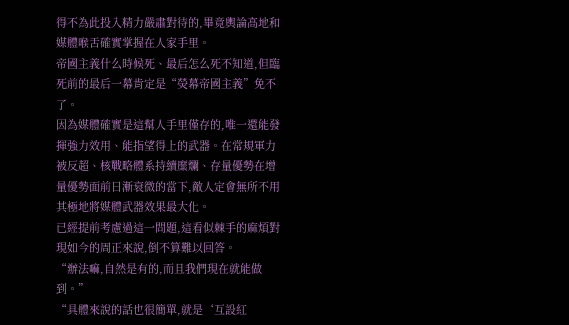得不為此投入精力嚴肅對待的,畢竟輿論高地和媒體喉舌確實掌握在人家手里。
帝國主義什么時候死、最后怎么死不知道,但臨死前的最后一幕肯定是“熒幕帝國主義”免不了。
因為媒體確實是這幫人手里僅存的,唯一還能發揮強力效用、能指望得上的武器。在常規軍力被反超、核戰略體系持續糜爛、存量優勢在增量優勢面前日漸衰微的當下,敵人定會無所不用其極地將媒體武器效果最大化。
已經提前考慮過這一問題,這看似棘手的麻煩對現如今的周正來說,倒不算難以回答。
“辦法嘛,自然是有的,而且我們現在就能做到。”
“具體來說的話也很簡單,就是‘互設紅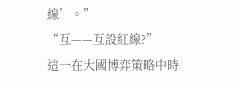線’。”
“互——互設紅線?”
這一在大國博弈策略中時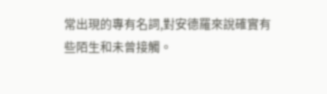常出現的專有名詞,對安德羅來說確實有些陌生和未曾接觸。